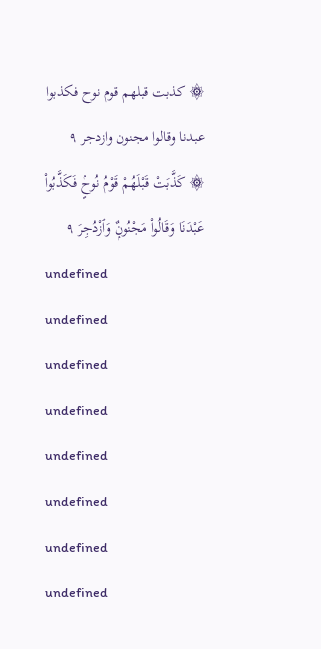۞ كذبت قبلهم قوم نوح فكذبوا عبدنا وقالوا مجنون وازدجر ٩
۞ كَذَّبَتْ قَبْلَهُمْ قَوْمُ نُوحٍۢ فَكَذَّبُوا۟ عَبْدَنَا وَقَالُوا۟ مَجْنُونٌۭ وَٱزْدُجِرَ ٩
undefined
undefined
undefined
undefined
undefined
undefined
undefined
undefined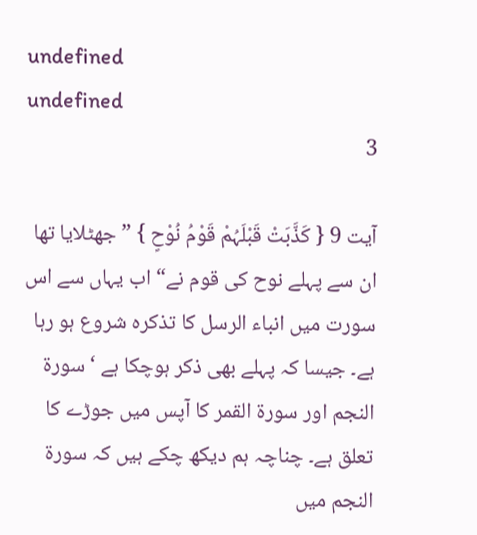undefined
undefined
3

آیت 9 { کَذَّبَتْ قَبْلَہُمْ قَوْمُ نُوْحٍ } ”جھٹلایا تھا ان سے پہلے نوح کی قوم نے“ اب یہاں سے اس سورت میں انباء الرسل کا تذکرہ شروع ہو رہا ہے۔ جیسا کہ پہلے بھی ذکر ہوچکا ہے ‘ سورة النجم اور سورة القمر کا آپس میں جوڑے کا تعلق ہے۔ چناچہ ہم دیکھ چکے ہیں کہ سورة النجم میں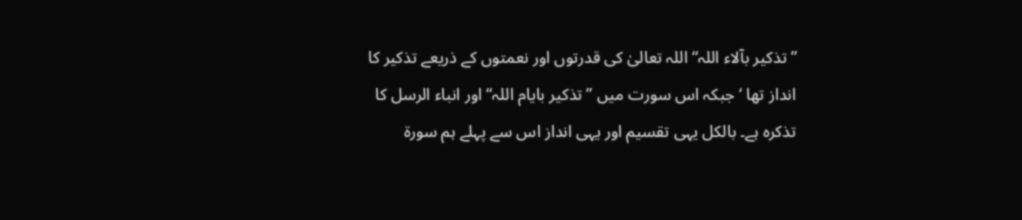”تذکیر بآلاء اللہ“ اللہ تعالیٰ کی قدرتوں اور نعمتوں کے ذریعے تذکیر کا انداز تھا ‘ جبکہ اس سورت میں ”تذکیر بایام اللہ“ اور انباء الرسل کا تذکرہ ہے۔ بالکل یہی تقسیم اور یہی انداز اس سے پہلے ہم سورة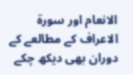الانعام اور سورة الاعراف کے مطالعے کے دوران بھی دیکھ چکے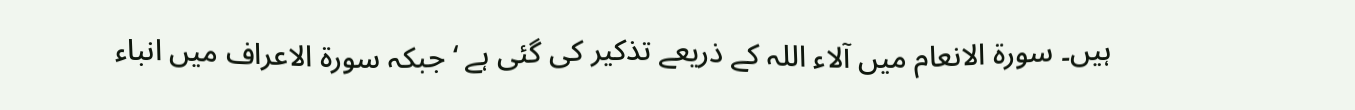ہیں۔ سورة الانعام میں آلاء اللہ کے ذریعے تذکیر کی گئی ہے ‘ جبکہ سورة الاعراف میں انباء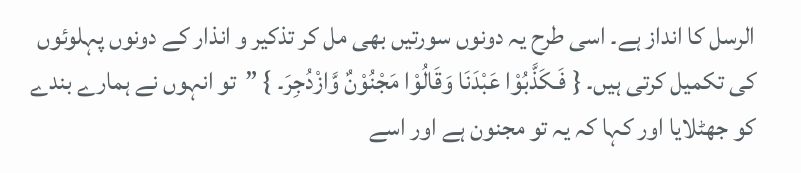الرسل کا انداز ہے۔ اسی طرح یہ دونوں سورتیں بھی مل کر تذکیر و انذار کے دونوں پہلوئوں کی تکمیل کرتی ہیں۔ { فَـکَذَّبُوْا عَبْدَنَا وَقَالُوْا مَجْنُوْنٌ وَّازْدُجِرَ۔ } ”تو انہوں نے ہمارے بندے کو جھٹلایا اور کہا کہ یہ تو مجنون ہے اور اسے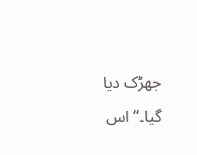جھڑک دیا گیا۔“ اس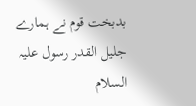بدبخت قوم نے ہمارے جلیل القدر رسول علیہ السلام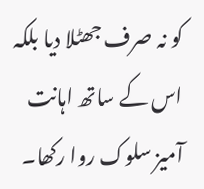کو نہ صرف جھٹلا دیا بلکہ اس کے ساتھ اہانت آمیز سلوک روا رکھا۔